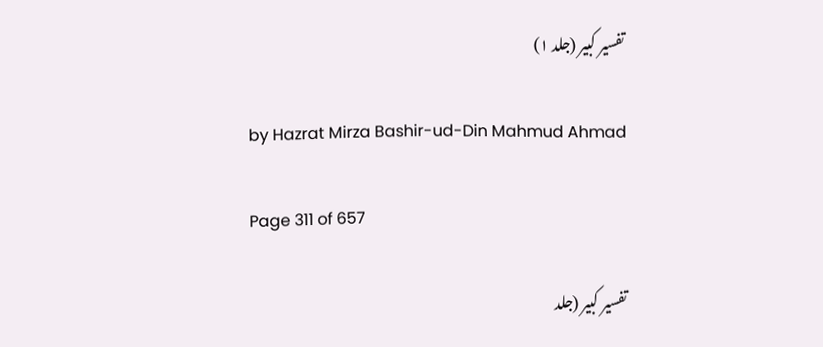تفسیر کبیر (جلد ۱)

by Hazrat Mirza Bashir-ud-Din Mahmud Ahmad

Page 311 of 657

تفسیر کبیر (جلد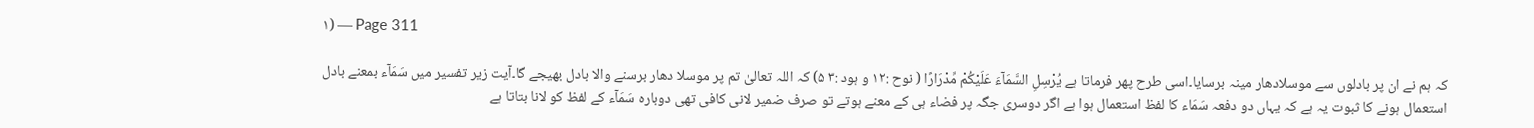۱) — Page 311

کہ ہم نے ان پر بادلوں سے موسلادھار مینہ برسایا۔اسی طرح پھر فرماتا ہے يُرْسِلِ السَّمَآءَ عَلَيْكُمْ مِّدْرَارًا ( نوح :۱۲ و ہود :۳ ۵) کہ اللہ تعالیٰ تم پر موسلا دھار برسنے والا بادل بھیجے گا۔آیت زیر تفسیر میں سَمَآء بمعنے بادل استعمال ہونے کا ثبوت یہ ہے کہ یہاں دو دفعہ سَمَاء کا لفظ استعمال ہوا ہے اگر دوسری جگہ پر فضاء ہی کے معنے ہوتے تو صرف ضمیر لانی کافی تھی دوبارہ سَمَآء کے لفظ کو لانا بتاتا ہے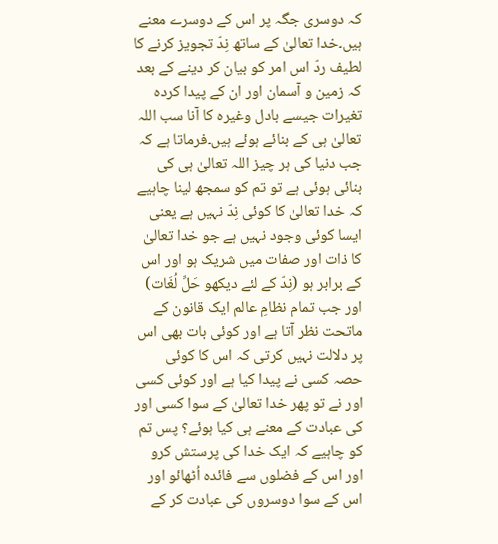کہ دوسری جگہ پر اس کے دوسرے معنے ہیں۔خدا تعالیٰ کے ساتھ نِدّ تجویز کرنے کا لطیف ردّ اس امر کو بیان کر دینے کے بعد کہ زمین و آسمان اور ان کے پیدا کردہ تغیرات جیسے بادل وغیرہ کا آنا سب اللہ تعالیٰ ہی کے بنائے ہوئے ہیں۔فرماتا ہے کہ جب دنیا کی ہر چیز اللہ تعالیٰ ہی کی بنائی ہوئی ہے تو تم کو سمجھ لینا چاہیے کہ خدا تعالیٰ کا کوئی نِدّ نہیں ہے یعنی ایسا کوئی وجود نہیں ہے جو خدا تعالیٰ کا ذات اور صفات میں شریک ہو اور اس کے برابر ہو (نِدّ کے لئے دیکھو حَلِّ لُغَات) اور جب تمام نظامِ عالم ایک قانون کے ماتحت نظر آتا ہے اور کوئی بات بھی اس پر دلالت نہیں کرتی کہ اس کا کوئی حصہ کسی نے پیدا کیا ہے اور کوئی کسی اور نے تو پھر خدا تعالیٰ کے سوا کسی اور کی عبادت کے معنے ہی کیا ہوئے؟ پس تم کو چاہیے کہ ایک خدا کی پرستش کرو اور اس کے فضلوں سے فائدہ اُٹھائو اور اس کے سوا دوسروں کی عبادت کر کے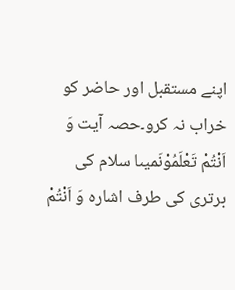اپنے مستقبل اور حاضر کو خراب نہ کرو۔حصہ آیت وَ اَنْتُمْ تَعْلَمُوْنَمیںا سلام کی برتری کی طرف اشارہ وَ اَنْتُمْ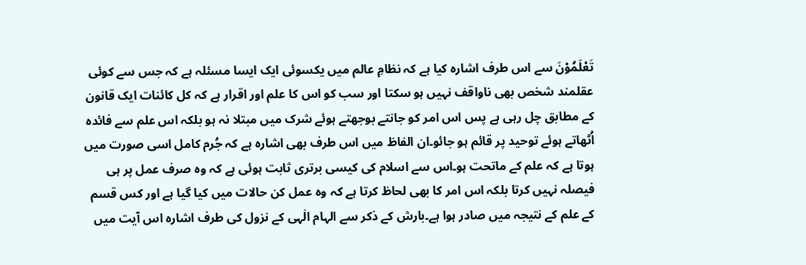تَعْلَمُوْنَ سے اس طرف اشارہ کیا ہے کہ نظامِ عالم میں یکسوئی ایک ایسا مسئلہ ہے کہ جس سے کوئی عقلمند شخص بھی ناواقف نہیں ہو سکتا اور سب کو اس کا علم اور اقرار ہے کہ کل کائنات ایک قانون کے مطابق چل رہی ہے پس اس امر کو جانتے بوجھتے ہوئے شرک میں مبتلا نہ ہو بلکہ اس علم سے فائدہ اُٹھاتے ہوئے توحید پر قائم ہو جائو۔ان الفاظ میں اس طرف بھی اشارہ ہے کہ جُرم کامل اسی صورت میں ہوتا ہے کہ علم کے ماتحت ہو۔اس سے اسلام کی کیسی برتری ثابت ہوئی ہے کہ وہ صرف عمل پر ہی فیصلہ نہیں کرتا بلکہ اس امر کا بھی لحاظ کرتا ہے کہ وہ عمل کن حالات میں کیا گیا ہے اور کس قسم کے علم کے نتیجہ میں صادر ہوا ہے۔بارش کے ذکر سے الہام الٰہی کے نزول کی طرف اشارہ اس آیت میں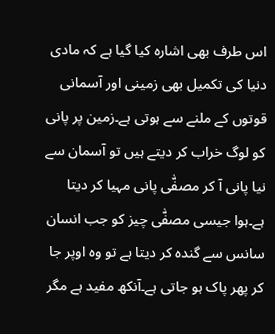اس طرف بھی اشارہ کیا گیا ہے کہ مادی دنیا کی تکمیل بھی زمینی اور آسمانی قوتوں کے ملنے سے ہوتی ہے۔زمین پر پانی کو لوگ خراب کر دیتے ہیں تو آسمان سے نیا پانی آ کر مصفّٰی پانی مہیا کر دیتا ہے۔ہوا جیسی مصفّٰی چیز کو جب انسان سانس سے گندہ کر دیتا ہے تو وہ اوپر جا کر پھر پاک ہو جاتی ہے۔آنکھ مفید ہے مگر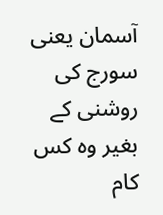آسمان یعنی سورج کی روشنی کے بغیر وہ کس کام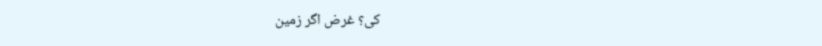کی؟ غرض اگر زمین